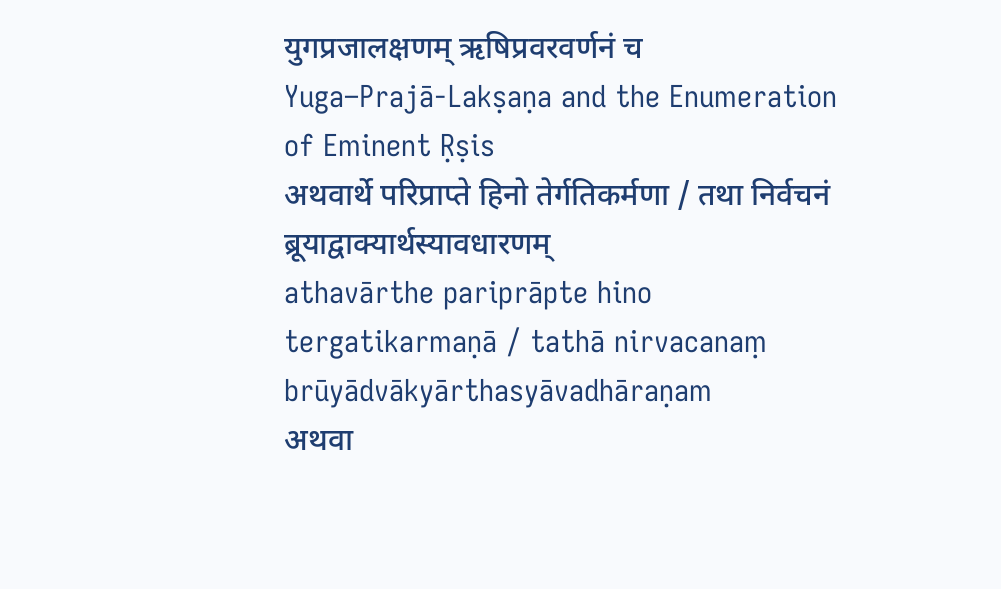युगप्रजालक्षणम् ऋषिप्रवरवर्णनं च
Yuga–Prajā-Lakṣaṇa and the Enumeration of Eminent Ṛṣis
अथवार्थे परिप्राप्ते हिनो तेर्गतिकर्मणा / तथा निर्वचनं ब्रूयाद्वाक्यार्थस्यावधारणम्
athavārthe pariprāpte hino tergatikarmaṇā / tathā nirvacanaṃ brūyādvākyārthasyāvadhāraṇam
अथवा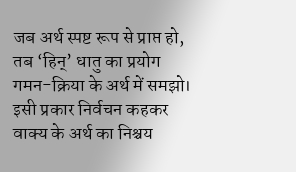जब अर्थ स्पष्ट रूप से प्राप्त हो, तब ‘हिन्’ धातु का प्रयोग गमन-क्रिया के अर्थ में समझो। इसी प्रकार निर्वचन कहकर वाक्य के अर्थ का निश्चय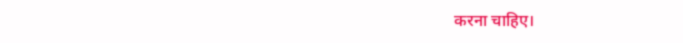करना चाहिए।